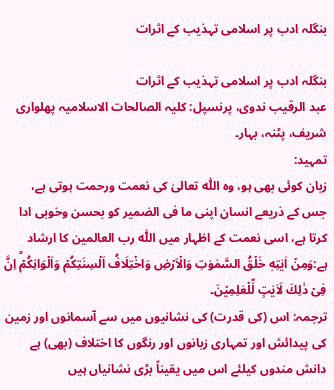بنگلہ ادب پر اسلامی تہذیب کے اثرات

بنگلہ ادب پر اسلامی تہذیب کے اثرات
عبد الرقیب ندوی، پرنسپل: کلیہ الصالحات الاسلامیہ پھلواری شریف، پٹنہ، بہار۔
تمہید:
زبان کوئی بھی ہو، وہ اللّٰہ تعالیٰ کی نعمت ورحمت ہوتی ہے، جس کے ذریعے انسان اپنی ما فی الضمیر کو بحسن وخوبی ادا کرتا ہے، اسی نعمت کے اظہار میں اللّٰہ رب العالمین کا ارشاد ہے:وَمِنۡ اٰيٰتِهٖ خَلۡقُ السَّمٰوٰتِ وَالۡاَرۡضِ وَاخۡتِلَافُ اَلۡسِنَتِكُمۡ وَاَلۡوَانِكُمۡ‌ؕ اِنَّ فِىۡ ذٰلِكَ لَاٰيٰتٍ لِّلۡعٰلِمِيۡنَ۔
ترجمہ: اس (کی قدرت) کی نشانیوں میں سے آسمانوں اور زمین کی پیدائش اور تمہاری زبانوں اور رنگوں کا اختلاف (بھی) ہے  دانش مندوں کیلئے اس میں یقیناً بڑی نشانیاں ہیں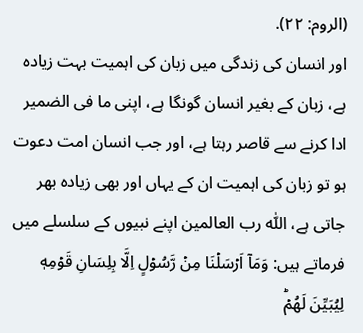(الروم: ٢٢).
اور انسان کی زندگی میں زبان کی اہمیت بہت زیادہ ہے، زبان کے بغیر انسان گونگا ہے، اپنی ما فی الضمیر ادا کرنے سے قاصر رہتا ہے، اور جب انسان امت دعوت ہو تو زبان کی اہمیت ان کے یہاں اور بھی زیادہ بھر جاتی ہے، اللّٰہ رب العالمین اپنے نبیوں کے سلسلے میں فرماتے ہیں: وَمَاۤ اَرۡسَلۡنَا مِنۡ رَّسُوۡلٍ اِلَّا بِلِسَانِ قَوۡمِهٖ لِيُبَيِّنَ لَهُمۡ‌ؕ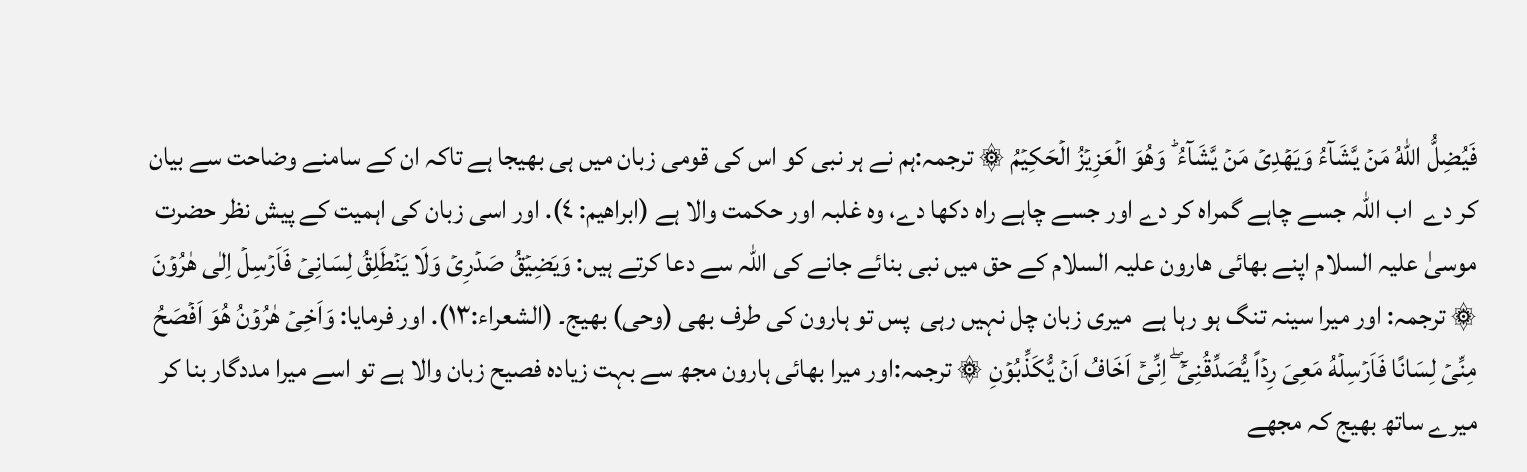فَيُضِلُّ اللّٰهُ مَنۡ يَّشَآءُ وَيَهۡدِىۡ مَنۡ يَّشَآءُ‌ ؕ وَهُوَ الۡعَزِيۡزُ الۡحَكِيۡمُ ۞ ترجمہ:ہم نے ہر نبی کو اس کی قومی زبان میں ہی بھیجا ہے تاکہ ان کے سامنے وضاحت سے بیان کر دے  اب اللہ جسے چاہے گمراہ کر دے اور جسے چاہے راہ دکھا دے، وہ غلبہ اور حکمت والا ہے (ابراھیم: ٤). اور اسی زبان کی اہمیت کے پیش نظر حضرت موسیٰ علیہ السلام اپنے بھائی ھارون علیہ السلام کے حق میں نبی بنائے جانے کی اللّٰہ سے دعا کرتے ہیں: وَيَضِيۡقُ صَدۡرِىۡ وَلَا يَنۡطَلِقُ لِسَانِىۡ فَاَرۡسِلۡ اِلٰى هٰرُوۡنَ ۞ ترجمہ: اور میرا سینہ تنگ ہو رہا ہے  میری زبان چل نہیں رہی  پس تو ہارون کی طرف بھی (وحی) بھیج۔ (الشعراء:١٣). اور فرمایا: وَاَخِىۡ هٰرُوۡنُ هُوَ اَفۡصَحُ مِنِّىۡ لِسَانًا فَاَرۡسِلۡهُ مَعِىَ رِدۡاً يُّصَدِّقُنِىۡٓ‌ ۖ اِنِّىۡۤ اَخَافُ اَنۡ يُّكَذِّبُوۡنِ ۞ ترجمہ:اور میرا بھائی ہارون مجھ سے بہت زیادہ فصیح زبان والا ہے تو اسے میرا مددگار بنا کر میرے ساتھ بھیج کہ مجھے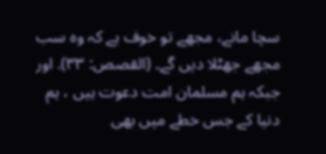سچا مانے، مجھے تو خوف ہے کہ وہ سب مجھے جھٹلا دیں گے۔ (القصص: ٣٣). اور جبکہ ہم مسلمان امت دعوت ہیں ، ہم دنیا کے جس خطے میں بھی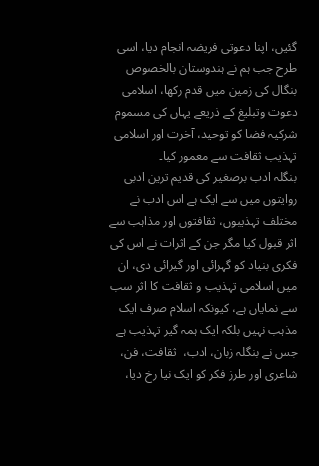گئیں، اپنا دعوتی فریضہ انجام دیا، اسی طرح جب ہم نے ہندوستان بالخصوص بنگال کی زمین میں قدم رکھا، اسلامی دعوت وتبلیغ کے ذریعے یہاں کی مسموم شرکیہ فضا کو توحید، آخرت اور اسلامی تہذیب ثقافت سے معمور کیا۔
بنگلہ ادب برصغیر کی قدیم ترین ادبی روایتوں میں سے ایک ہے اس ادب نے مختلف تہذیبوں، ثقافتوں اور مذاہب سے اثر قبول کیا مگر جن کے اثرات نے اس کی فکری بنیاد کو گہرائی اور گیرائی دی، ان میں اسلامی تہذیب و ثقافت کا اثر سب سے نمایاں ہے، کیونکہ اسلام صرف ایک مذہب نہیں بلکہ ایک ہمہ گیر تہذیب ہے جس نے بنگلہ زبان، ادب،  ثقافت، فن، شاعری اور طرز فکر کو ایک نیا رخ دیا،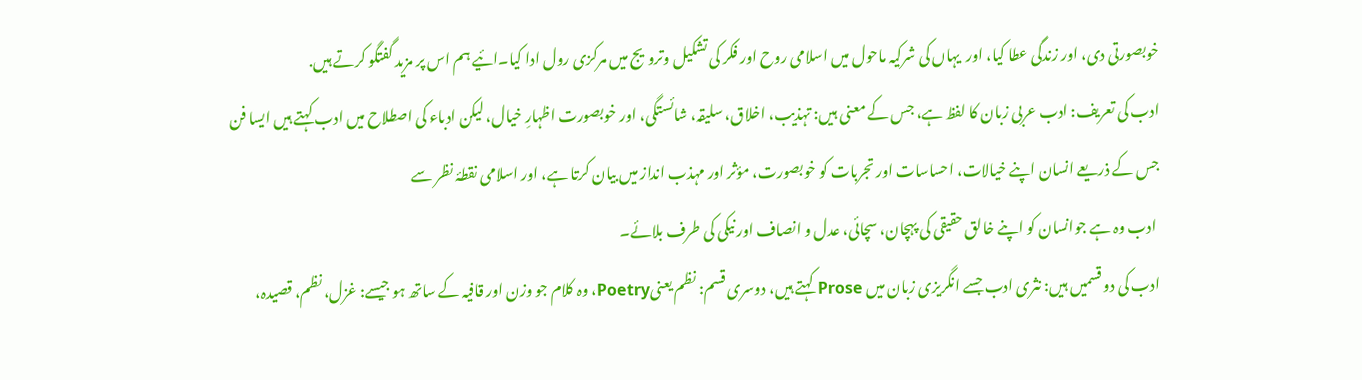خوبصورتی دی، اور زندگی عطا کیا، اور  یہاں کی شرکیہ ماحول میں اسلامی روح اور فکر کی تشکیل وترویج میں مرکزی رول ادا کیا۔ائیے ہم اس پر مزید گفتگو کرتے ہیں.
ادب کی تعریف: ادب عربی زبان کا لفظ ہے، جس کے معنی ہیں: تہذیب، اخلاق، سلیقہ، شائستگی، اور خوبصورت اظہارِ خیال، لیکن ادباء کی اصطلاح میں ادب کہتے ہیں ایسا فن جس کے ذریعے انسان اپنے خیالات، احساسات اور تجربات کو خوبصورت، مؤثر اور مہذب انداز میں بیان کرتا ہے، اور اسلامی نقطۂ نظر سے
 ادب وہ ہے جوانسان کو اپنے خالق حقیقی کی پہچان، سچائی، عدل و انصاف اور نیکی کی طرف بلائے۔
ادب کی دو قسمیں ہیں: نثری ادب جسے انگریزی زبان میں Prose کہتے ہیں، دوسری قسم: نظم یعنیPoetry، وہ کلام جو وزن اور قافیہ کے ساتھ ہو جیسے: غزل، نظم، قصیدہ،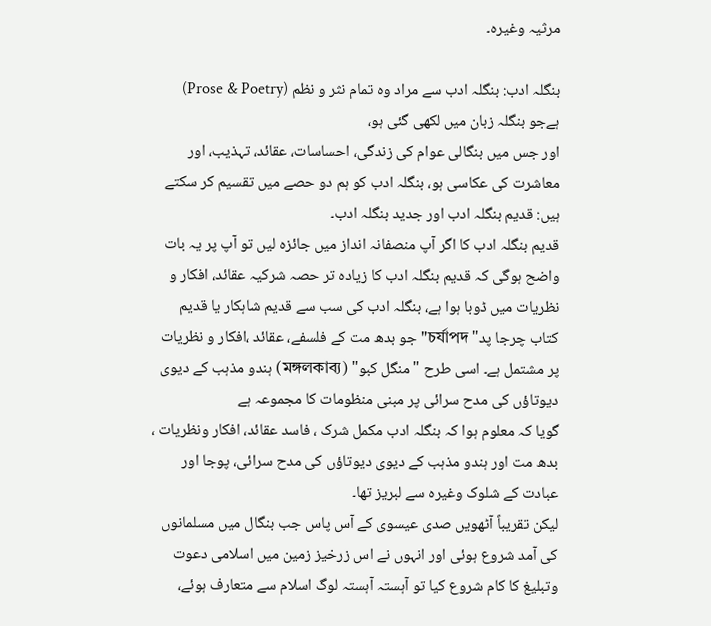مرثیہ وغیرہ۔

بنگلہ ادب: بنگلہ ادب سے مراد وہ تمام نثر و نظم (Prose & Poetry) ہےجو بنگلہ زبان میں لکھی گئی ہو،
اور جس میں بنگالی عوام کی زندگی، احساسات، عقائد، تہذیب، اور معاشرت کی عکاسی ہو، بنگلہ ادب کو ہم دو حصے میں تقسیم کر سکتے ہیں: قدیم بنگلہ ادب اور جدید بنگلہ ادب۔
قدیم بنگلہ ادب کا اگر آپ منصفانہ انداز میں جائزہ لیں تو آپ پر یہ بات واضح ہوگی کہ قدیم بنگلہ ادب کا زیادہ تر حصہ شرکیہ عقائد، افکار و نظریات میں ڈوبا ہوا ہے، بنگلہ ادب کی سب سے قدیم شاہکار یا قدیم کتاب چرجا پد" চর্যাপদ" جو بدھ مت کے فلسفے، عقائد ،افکار و نظریات پر مشتمل ہے۔ اسی طرح " منگل کبو" (মঙ্গলকাব্য) ہندو مذہب کے دیوی دیوتاؤں کی مدح سرائی پر مبنی منظومات کا مجموعہ ہے
گویا کہ معلوم ہوا کہ بنگلہ ادب مکمل شرک ، فاسد عقائد، افکار ونظریات ، بدھ مت اور ہندو مذہب کے دیوی دیوتاؤں کی مدح سرائی، پوجا اور عبادت کے شلوک وغیرہ سے لبریز تھا۔
لیکن تقریباً آٹھویں صدی عیسوی کے آس پاس جب بنگال میں مسلمانوں کی آمد شروع ہوئی اور انہوں نے اس زرخیز زمین میں اسلامی دعوت وتبلیغ کا کام شروع کیا تو آہستہ آہستہ لوگ اسلام سے متعارف ہوئے،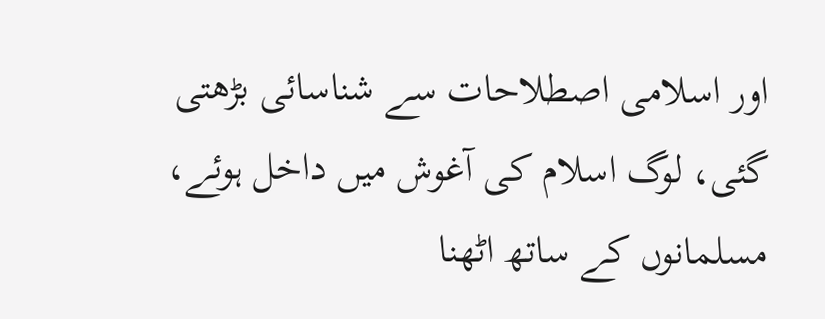اور اسلامی اصطلاحات سے شناسائی بڑھتی گئی، لوگ اسلام کی آغوش میں داخل ہوئے، مسلمانوں کے ساتھ اٹھنا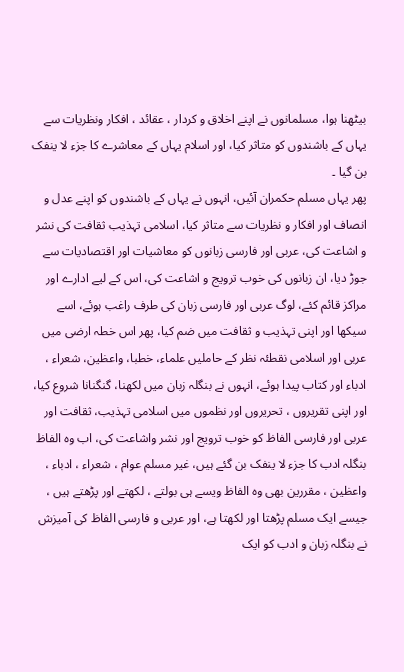بیٹھنا ہوا، مسلمانوں نے اپنے اخلاق و کردار ، عقائد ، افکار ونظریات سے یہاں کے باشندوں کو متاثر کیا، اور اسلام یہاں کے معاشرے کا جزء لا ینفک بن گیا ۔
پھر یہاں مسلم حکمران آئیں، انہوں نے یہاں کے باشندوں کو اپنے عدل و انصاف اور افکار و نظریات سے متاثر کیا، اسلامی تہذیب ثقافت کی نشر و اشاعت کی، عربی اور فارسی زبانوں کو معاشیات اور اقتصادیات سے جوڑ دیا، ان زبانوں کی خوب ترویج و اشاعت کی، اس کے لیے ادارے اور مراکز قائم کئے، لوگ عربی اور فارسی زبان کی طرف راغب ہوئے، اسے سیکھا اور اپنی تہذیب و ثقافت میں ضم کیا، پھر اس خطہ ارضی میں عربی اور اسلامی نقطئہ نظر کے حاملیں علماء، خطبا، واعظین، شعراء ، ادباء اور کتاب پیدا ہوئے، انہوں نے بنگلہ زبان میں لکھنا، گنگنانا شروع کیا، اور اپنی تقریروں ، تحریروں اور نظموں میں اسلامی تہذیب، ثقافت اور عربی اور فارسی الفاظ کو خوب ترویج اور نشر واشاعت کی، اب وہ الفاظ بنگلہ ادب کا جزء لا ینفک بن گئے ہیں، غیر مسلم عوام ، شعراء ، ادباء ، واعظین ، مقررین بھی وہ الفاظ ویسے ہی بولتے ، لکھتے اور پڑھتے ہیں ، جیسے ایک مسلم پڑھتا اور لکھتا ہے، اور عربی و فارسی الفاظ کی آمیزش نے بنگلہ زبان و ادب کو ایک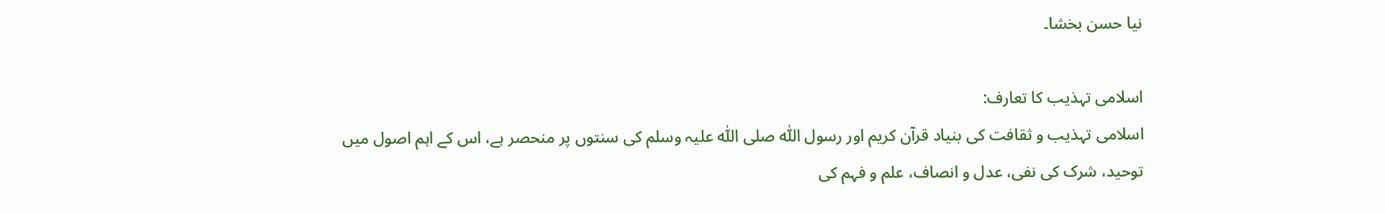نیا حسن بخشا۔

اسلامی تہذیب کا تعارف:
اسلامی تہذیب و ثقافت کی بنیاد قرآن کریم اور رسول اللّٰہ صلی اللّٰہ علیہ وسلم کی سنتوں پر منحصر ہے، اس کے اہم اصول میں توحید، شرک کی نفی، عدل و انصاف، علم و فہم کی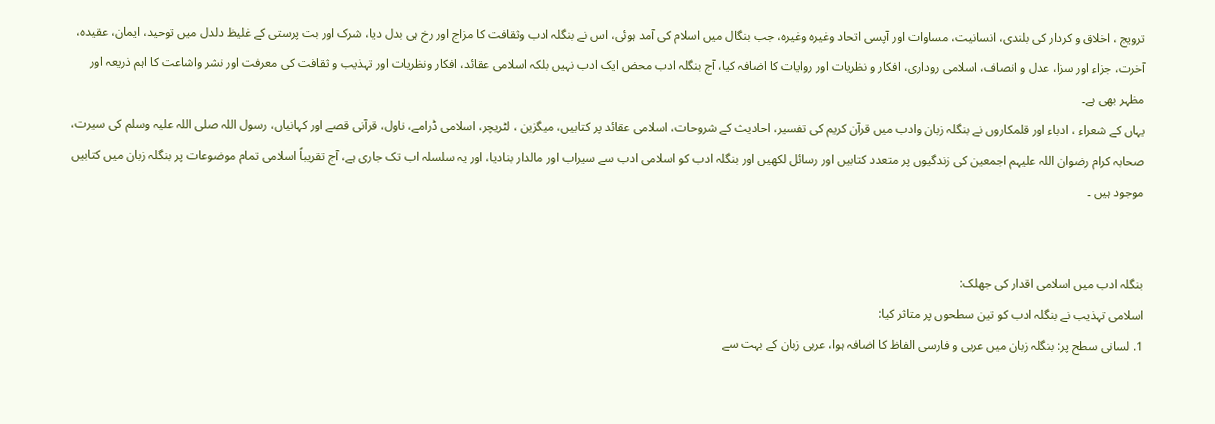ترویج ، اخلاق و کردار کی بلندی، انسانیت، مساوات اور آپسی اتحاد وغیرہ وغیرہ، جب بنگال میں اسلام کی آمد ہوئی، اس نے بنگلہ ادب وثقافت کا مزاج اور رخ ہی بدل دیا، شرک اور بت پرستی کے غلیظ دلدل میں توحید، ایمان، عقیدہ، آخرت، جزاء اور سزا، عدل و انصاف، اسلامی روداری، افکار و نظریات اور روایات کا اضافہ کیا، آج بنگلہ ادب محض ایک ادب نہیں بلکہ اسلامی عقائد، افکار ونظریات اور تہذیب و ثقافت کی معرفت اور نشر واشاعت کا اہم ذریعہ اور مظہر بھی ہے۔
يہاں کے شعراء ، ادباء اور قلمکاروں نے بنگلہ زبان وادب میں قرآن کریم کی تفسیر، احادیث کے شروحات، اسلامی عقائد پر کتابیں، میگزین ، لٹریچر، اسلامی ڈرامے، ناول، قرآنی قصے اور کہانیاں، رسول اللہ صلی اللہ علیہ وسلم کی سیرت، صحابہ کرام رضوان اللہ علیہم اجمعین کی زندگیوں پر متعدد کتابیں اور رسائل لکھیں اور بنگلہ ادب کو اسلامی ادب سے سیراب اور مالدار بنادیا، اور یہ سلسلہ اب تک جاری ہے، آج تقریباً اسلامی تمام موضوعات پر بنگلہ زبان میں کتابیں موجود ہیں ۔


بنگلہ ادب میں اسلامی اقدار کی جھلک:
اسلامی تہذیب نے بنگلہ ادب کو تین سطحوں پر متاثر کیا:
1. لسانی سطح پر: بنگلہ زبان میں عربی و فارسی الفاظ کا اضافہ ہوا، عربی زبان کے بہت سے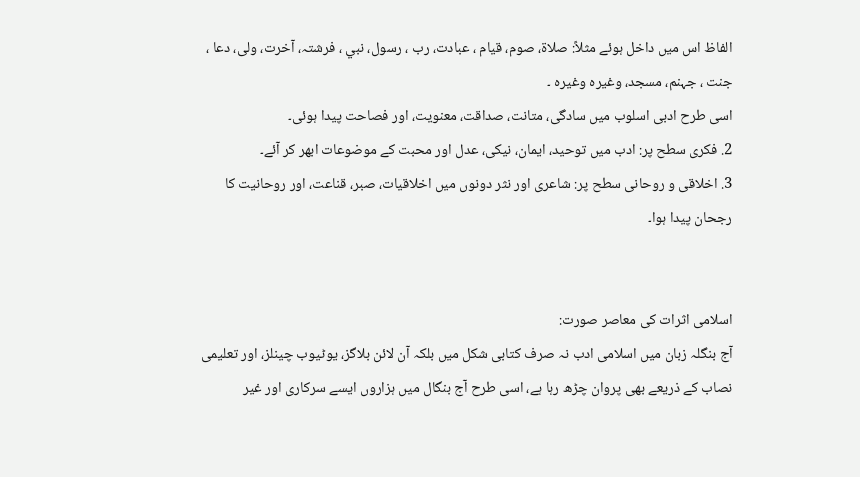الفاظ اس میں داخل ہوئے مثلاً: صلاة، صوم، قيام ، عبادت، رب ، رسول، نبي ، فرشتہ، آخرت، ولی، دعا ، جنت ، جہنم، مسجد، وغیرہ وغیرہ ۔
اسی طرح ادبی اسلوب میں سادگی، متانت، صداقت، معنویت، اور فصاحت پیدا ہوئی۔
2. فکری سطح پر: ادب میں توحید، ایمان، نیکی، عدل اور محبت کے موضوعات ابھر کر آئے۔
3. اخلاقی و روحانی سطح پر: شاعری اور نثر دونوں میں اخلاقیات، صبر، قناعت، اور روحانیت کا رجحان پیدا ہوا۔


اسلامی اثرات کی معاصر صورت:
آج بنگلہ زبان میں اسلامی ادب نہ صرف کتابی شکل میں بلکہ آن لائن بلاگز، یوٹیوب چینلز، اور تعلیمی نصاب کے ذریعے بھی پروان چڑھ رہا ہے، اسی طرح آج بنگال میں ہزاروں ایسے سرکاری اور غیر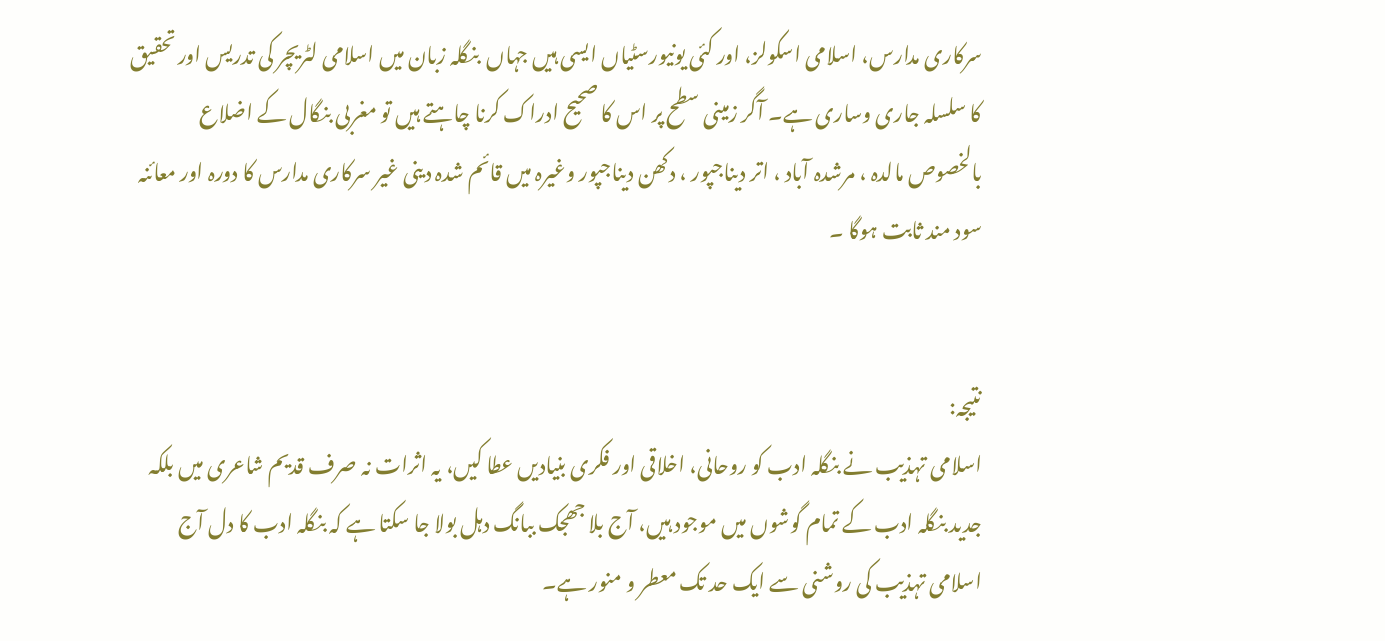سرکاری مدارس، اسلامی اسکولز، اور کئی یونیورسٹیاں ایسی ہیں جہاں  بنگلہ زبان میں اسلامی لٹریچر کی تدریس اور تحقیق کا سلسلہ جاری وساری ہے۔ آگر زمینی سطح پر اس کا صحیح ادراک کرنا چاہتے ہیں تو مغربی بنگال کے اضلاع بالخصوص مالدہ ، مرشدہ آباد ، اتر دیناجپور ، دکھن دیناجپور وغیرہ میں قائم شدہ دینی غیر سرکاری مدارس کا دورہ اور معائنہ سود مند ثابت ہوگا ۔


نتیجہ:
اسلامی تہذیب نے بنگلہ ادب کو روحانی، اخلاقی اور فکری بنیادیں عطا کیں، یہ اثرات نہ صرف قدیم شاعری میں بلکہ جدید بنگلہ ادب کے تمام گوشوں میں موجود ہیں، آج بلا جھجک ببانگ دہل بولا جا سکتا ہے کہ بنگلہ ادب کا دل آج اسلامی تہذیب کی روشنی سے ایک حد تک معطر و منور ہے۔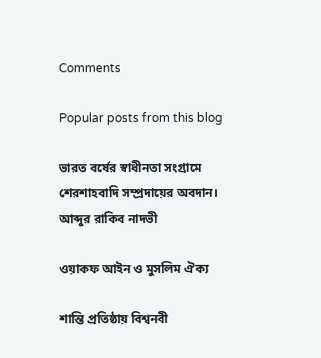Comments

Popular posts from this blog

ভারত বর্ষের স্বাধীনতা সংগ্রামে শেরশাহবাদি সম্প্রদায়ের অবদান। আব্দুর রাকিব নাদভী

ওয়াকফ আইন ও মুসলিম ঐক্য

শান্তি প্রতিষ্ঠায় বিশ্বনবী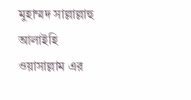মুহাম্মদ সাল্লাল্লাহু আলাইহি ওয়াসাল্লাম এর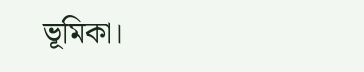ভূমিকা।